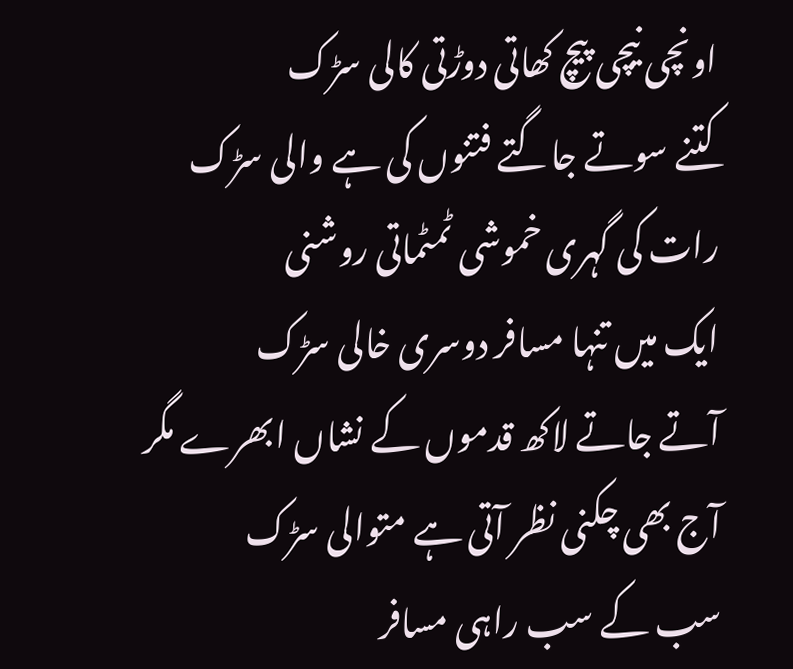اونچی نیچی پیچ کھاتی دوڑتی کالی سڑک
کتنے سوتے جاگتے فتنوں کی ہے والی سڑک
رات کی گہری خموشی ٹمٹماتی روشنی
ایک میں تنہا مسافر دوسری خالی سڑک
آتے جاتے لاکھ قدموں کے نشاں ابھرے مگر
آج بھی چکنی نظر آتی ہے متوالی سڑک
سب کے سب راہی مسافر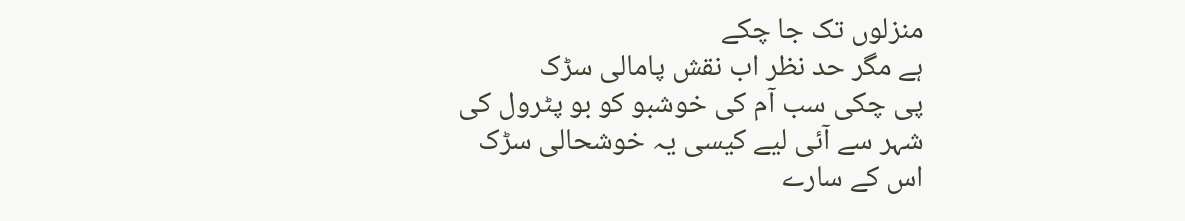منزلوں تک جا چکے
ہے مگر حد نظر اب نقش پامالی سڑک
پی چکی سب آم کی خوشبو کو بو پٹرول کی
شہر سے آئی لیے کیسی یہ خوشحالی سڑک
اس کے سارے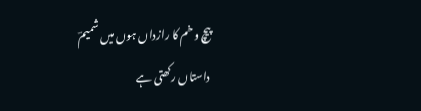پیچ و خم کا رازداں ہوں میں شمیمؔ
داستاں رکھتی ہے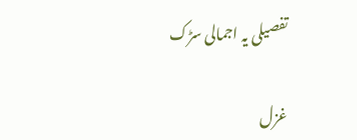تفصیلی یہ اجمالی سڑک

غزل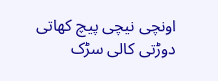اونچی نیچی پیچ کھاتی دوڑتی کالی سڑک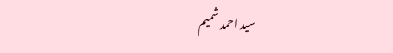سید احمد شمیم